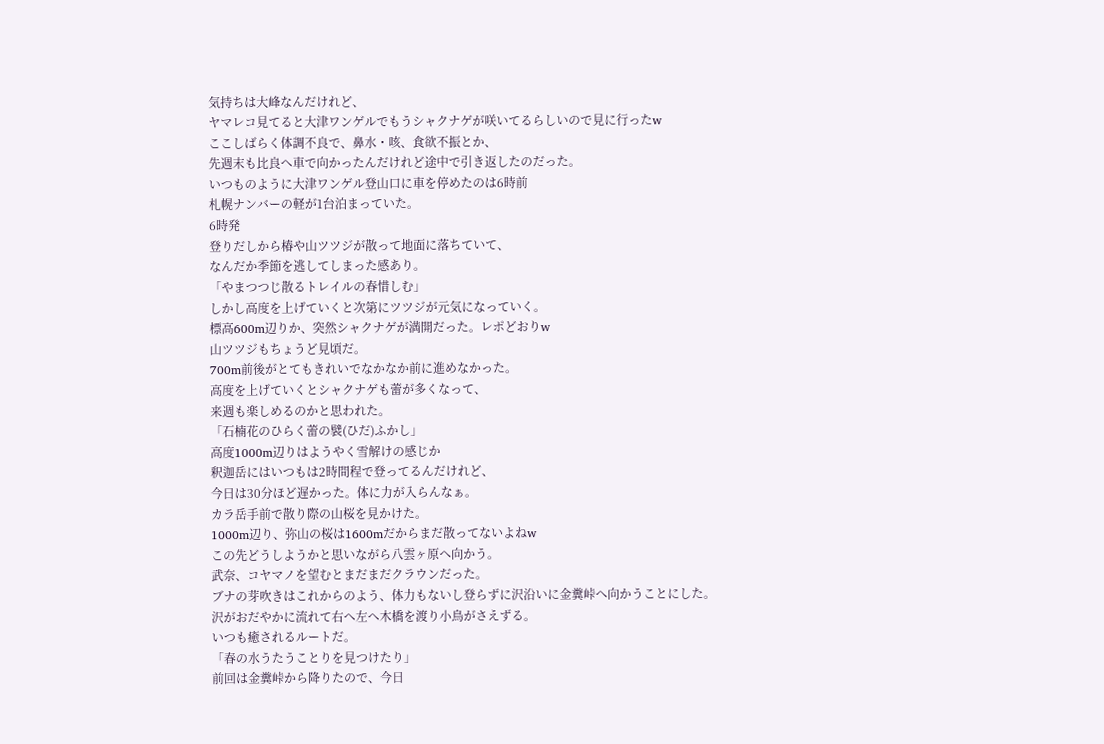気持ちは大峰なんだけれど、
ヤマレコ見てると大津ワンゲルでもうシャクナゲが咲いてるらしいので見に行ったw
ここしばらく体調不良で、鼻水・咳、食欲不振とか、
先週末も比良へ車で向かったんだけれど途中で引き返したのだった。
いつものように大津ワンゲル登山口に車を停めたのは6時前
札幌ナンバーの軽が1台泊まっていた。
6時発
登りだしから椿や山ツツジが散って地面に落ちていて、
なんだか季節を逃してしまった感あり。
「やまつつじ散るトレイルの春惜しむ」
しかし高度を上げていくと次第にツツジが元気になっていく。
標高600m辺りか、突然シャクナゲが満開だった。レポどおりw
山ツツジもちょうど見頃だ。
700m前後がとてもきれいでなかなか前に進めなかった。
高度を上げていくとシャクナゲも蕾が多くなって、
来週も楽しめるのかと思われた。
「石楠花のひらく蕾の襞(ひだ)ふかし」
高度1000m辺りはようやく雪解けの感じか
釈迦岳にはいつもは2時間程で登ってるんだけれど、
今日は30分ほど遅かった。体に力が入らんなぁ。
カラ岳手前で散り際の山桜を見かけた。
1000m辺り、弥山の桜は1600mだからまだ散ってないよねw
この先どうしようかと思いながら八雲ヶ原へ向かう。
武奈、コヤマノを望むとまだまだクラウンだった。
ブナの芽吹きはこれからのよう、体力もないし登らずに沢沿いに金糞峠へ向かうことにした。
沢がおだやかに流れて右へ左へ木橋を渡り小鳥がさえずる。
いつも癒されるルートだ。
「春の水うたうことりを見つけたり」
前回は金糞峠から降りたので、今日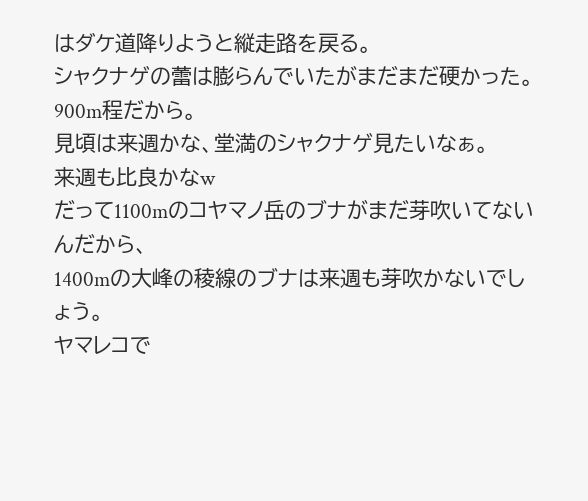はダケ道降りようと縦走路を戻る。
シャクナゲの蕾は膨らんでいたがまだまだ硬かった。900m程だから。
見頃は来週かな、堂満のシャクナゲ見たいなぁ。
来週も比良かなw
だって1100mのコヤマノ岳のブナがまだ芽吹いてないんだから、
1400mの大峰の稜線のブナは来週も芽吹かないでしょう。
ヤマレコで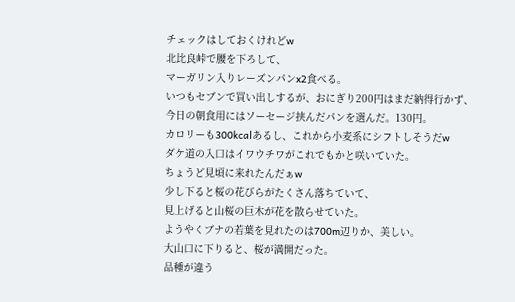チェックはしておくけれどw
北比良峠で腰を下ろして、
マーガリン入りレーズンパンx2食べる。
いつもセブンで買い出しするが、おにぎり200円はまだ納得行かず、
今日の朝食用にはソーセージ挟んだパンを選んだ。130円。
カロリーも300kcalあるし、これから小麦系にシフトしそうだw
ダケ道の入口はイワウチワがこれでもかと咲いていた。
ちょうど見頃に来れたんだぁw
少し下ると桜の花びらがたくさん落ちていて、
見上げると山桜の巨木が花を散らせていた。
ようやくブナの若葉を見れたのは700m辺りか、美しい。
大山口に下りると、桜が満開だった。
品種が違う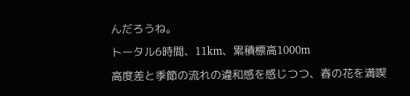んだろうね。
トータル6時間、11km、累積標高1000m
高度差と季節の流れの違和感を感じつつ、春の花を満喫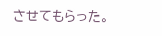させてもらった。